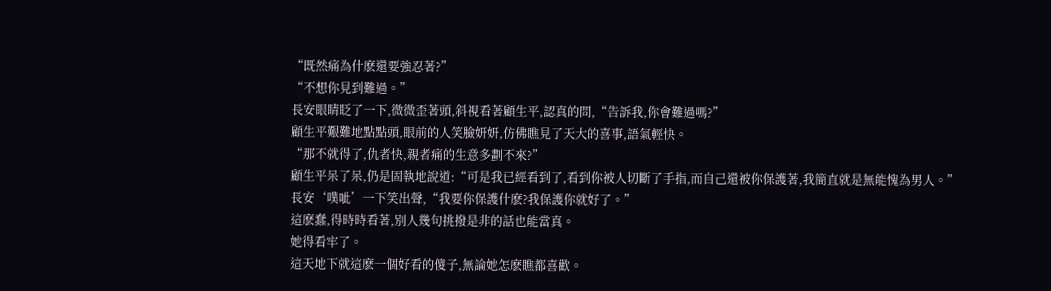“既然痛為什麽還要強忍著?”
“不想你見到難過。”
長安眼睛眨了一下,微微歪著頭,斜視看著顧生平,認真的問,“告訴我,你會難過嗎?”
顧生平艱難地點點頭,眼前的人笑臉妍妍,仿佛瞧見了天大的喜事,語氣輕快。
“那不就得了,仇者快,親者痛的生意多劃不來?”
顧生平呆了呆,仍是固執地說道:“可是我已經看到了,看到你被人切斷了手指,而自己還被你保護著,我簡直就是無能愧為男人。”
長安‘噗呲’一下笑出聲,“我要你保護什麽?我保護你就好了。”
這麽蠢,得時時看著,別人幾句挑撥是非的話也能當真。
她得看牢了。
這天地下就這麽一個好看的傻子,無論她怎麽瞧都喜歡。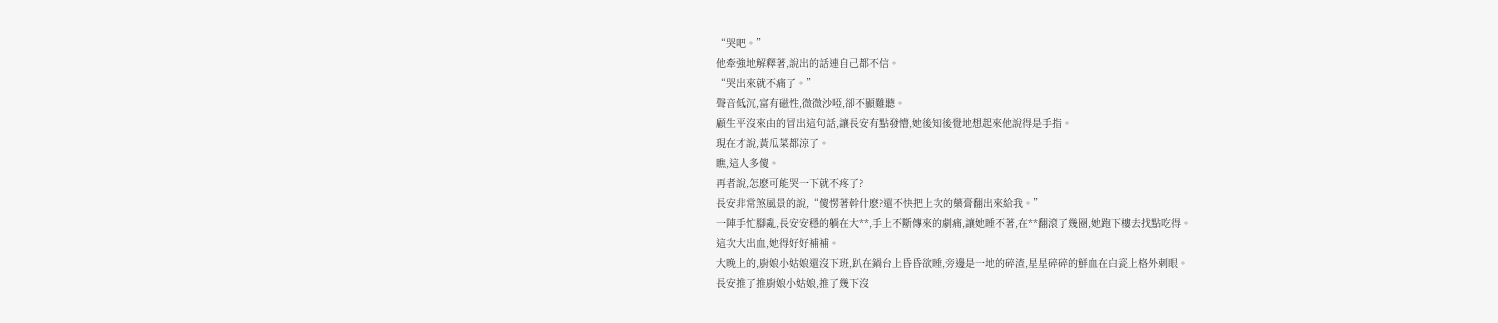“哭吧。”
他牽強地解釋著,說出的話連自己都不信。
“哭出來就不痛了。”
聲音低沉,富有磁性,微微沙啞,卻不顯難聽。
顧生平沒來由的冒出這句話,讓長安有點發懵,她後知後覺地想起來他說得是手指。
現在才說,黃瓜菜都涼了。
瞧,這人多傻。
再者說,怎麽可能哭一下就不疼了?
長安非常煞風景的說,“傻愣著幹什麽?還不快把上次的藥膏翻出來給我。”
一陣手忙腳亂,長安安穩的躺在大**,手上不斷傳來的劇痛,讓她睡不著,在**翻滾了幾圈,她跑下樓去找點吃得。
這次大出血,她得好好補補。
大晚上的,廚娘小姑娘還沒下班,趴在鍋台上昏昏欲睡,旁邊是一地的碎渣,星星碎碎的鮮血在白瓷上格外刺眼。
長安推了推廚娘小姑娘,推了幾下沒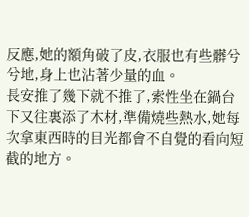反應,她的額角破了皮,衣服也有些髒兮兮地,身上也沾著少量的血。
長安推了幾下就不推了,索性坐在鍋台下又往裏添了木材,準備燒些熱水,她每次拿東西時的目光都會不自覺的看向短截的地方。